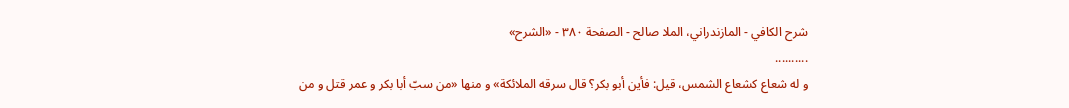شرح الكافي - المازندراني، الملا صالح - الصفحة ٣٨٠ - «الشرح»
..........
و له شعاع كشعاع الشمس، قيل: فأين أبو بكر؟ قال سرقه الملائكة» و منها «من سبّ أبا بكر و عمر قتل و من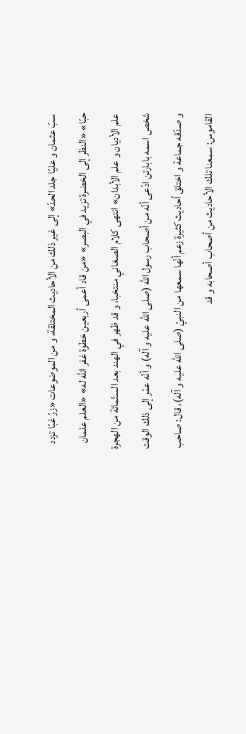سبّ عثمان و عليّا جلد الحدّ» إلى غير ذلك من الأحاديث المختلقة، و من الموضوعات «زرّ غبّا تزدد حبّا» «النظر إلى الخضرة تزيد في البصر» «من قاد أعمى أربعين خطوة غفر اللّه له» «العلم علمان علم الأديان و علم الأبدان» انتهى كلام الصغاني منتخبا، و قد ظهر في الهند بعد الستّمائة من الهجرة شخص اسمه بابارتن ادّعى أنّه من أصحاب رسول اللّه (صلى اللّه عليه و آله) و أنّه عمّر إلى ذلك الوقت و صدّقه جماعة و اختلق أحاديث كثيرة زعم أنّها سمعها من النبيّ (صلى اللّه عليه و آله)، قال: صاحب القاموس: سمعنا تلك الأحاديث من أصحاب أصحابه و قد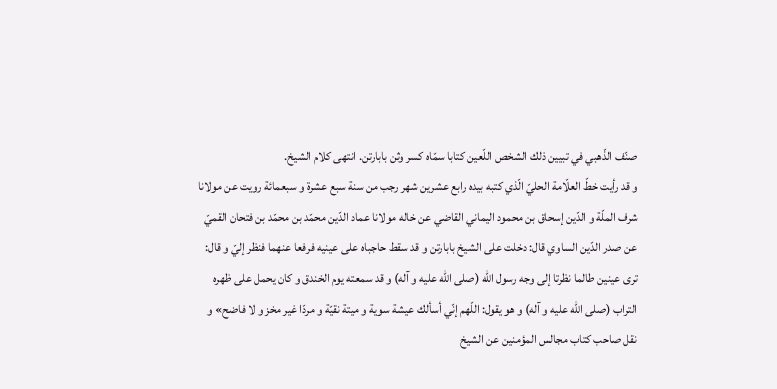صنّف الذّهبي في تبيين ذلك الشخص اللّعين كتابا سمّاه كسر وثن بابارتن. انتهى كلام الشيخ.
و قد رأيت خطّ العلّامة الحليّ الّذي كتبه بيده رابع عشرين شهر رجب من سنة سبع عشرة و سبعمائة رويت عن مولانا شرف الملّة و الدّين إسحاق بن محمود اليماني القاضي عن خاله مولانا عماد الدّين محمّد بن محمّد بن فتحان القميّ عن صدر الدّين الساوي قال: دخلت على الشيخ بابارتن و قد سقط حاجباه على عينيه فرفعا عنهما فنظر إليّ و قال: ترى عينين طالما نظرتا إلى وجه رسول اللّه (صلى اللّه عليه و آله) و قد سمعته يوم الخندق و كان يحمل على ظهره التراب (صلى اللّه عليه و آله) و هو يقول: اللّهم إنّي أسألك عيشة سوية و ميتة نقيّة و مردّا غير مخز و لا فاضح» و نقل صاحب كتاب مجالس المؤمنين عن الشيخ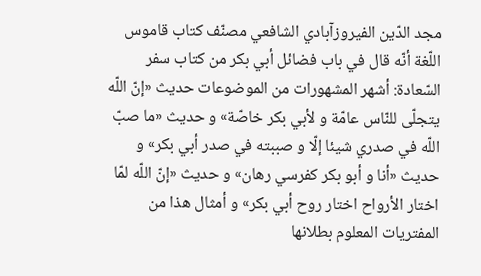مجد الدّين الفيروزآبادي الشافعي مصنّف كتاب قاموس اللّغة أنّه قال في باب فضائل أبي بكر من كتاب سفر السّعادة: أشهر المشهورات من الموضوعات حديث «إنّ اللّه يتجلّى للنّاس عامّة و لأبي بكر خاصّة» و حديث «ما صبّ اللّه في صدري شيئا إلّا و صببته في صدر أبي بكر» و حديث «أنا و أبو بكر كفرسي رهان» و حديث «إنّ اللّه لمّا اختار الأرواح اختار روح أبي بكر» و أمثال هذا من المفتريات المعلوم بطلانها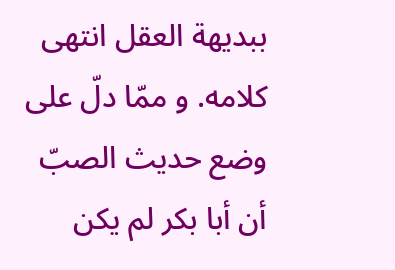ببديهة العقل انتهى كلامه. و ممّا دلّ على وضع حديث الصبّ أن أبا بكر لم يكن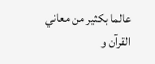عالما بكثير من معاني القرآن و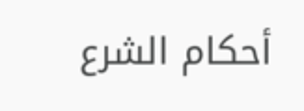أحكام الشرع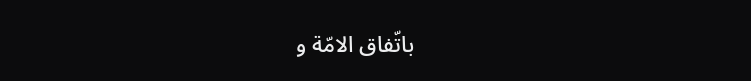باتّفاق الامّة و